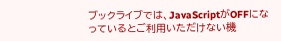ブックライブでは、JavaScriptがOFFになっているとご利用いただけない機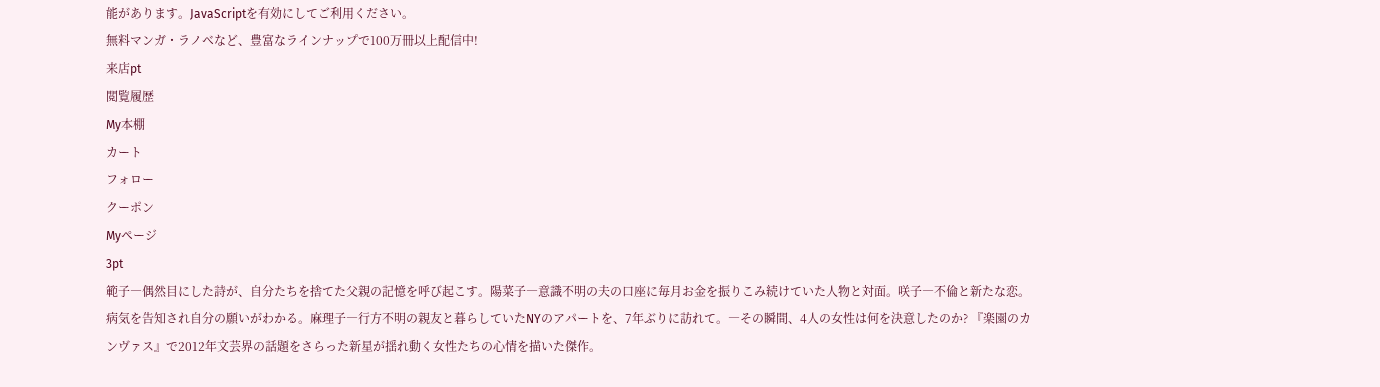能があります。JavaScriptを有効にしてご利用ください。
無料マンガ・ラノベなど、豊富なラインナップで100万冊以上配信中!
来店pt
閲覧履歴
My本棚
カート
フォロー
クーポン
Myページ
3pt
範子―偶然目にした詩が、自分たちを捨てた父親の記憶を呼び起こす。陽菜子―意識不明の夫の口座に毎月お金を振りこみ続けていた人物と対面。咲子―不倫と新たな恋。病気を告知され自分の願いがわかる。麻理子―行方不明の親友と暮らしていたNYのアパートを、7年ぶりに訪れて。―その瞬間、4人の女性は何を決意したのか? 『楽園のカンヴァス』で2012年文芸界の話題をさらった新星が揺れ動く女性たちの心情を描いた傑作。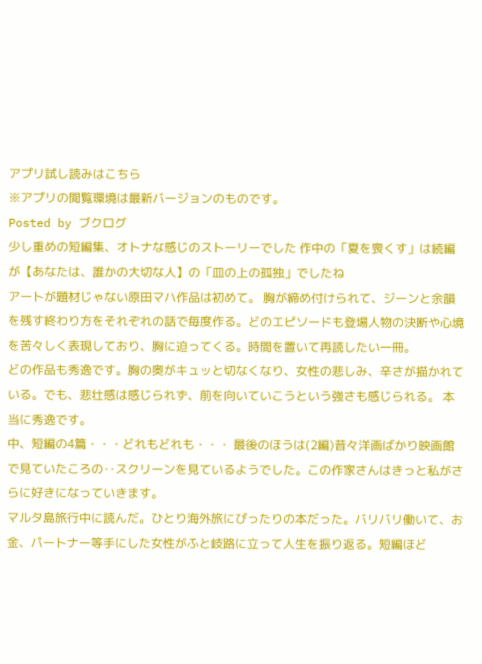アプリ試し読みはこちら
※アプリの閲覧環境は最新バージョンのものです。
Posted by ブクログ
少し重めの短編集、オトナな感じのストーリーでした 作中の「夏を喪くす」は続編が【あなたは、誰かの大切な人】の「皿の上の孤独」でしたね
アートが題材じゃない原田マハ作品は初めて。 胸が締め付けられて、ジーンと余韻を残す終わり方をそれぞれの話で毎度作る。どのエピソードも登場人物の決断や心境を苦々しく表現しており、胸に迫ってくる。時間を置いて再読したい一冊。
どの作品も秀逸です。胸の奥がキュッと切なくなり、女性の悲しみ、辛さが描かれている。でも、悲壮感は感じられず、前を向いていこうという強さも感じられる。 本当に秀逸です。
中、短編の4篇・・・どれもどれも・・・ 最後のほうは(2編)昔々洋画ばかり映画館で見ていたころの‥スクリーンを見ているようでした。この作家さんはきっと私がさらに好きになっていきます。
マルタ島旅行中に読んだ。ひとり海外旅にぴったりの本だった。バリバリ働いて、お金、パートナー等手にした女性がふと岐路に立って人生を振り返る。短編ほど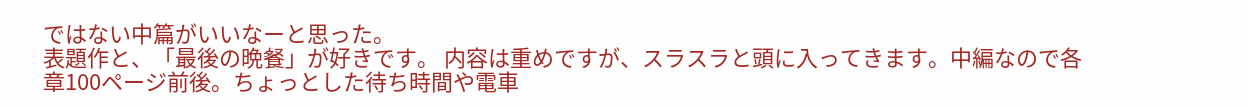ではない中篇がいいなーと思った。
表題作と、「最後の晩餐」が好きです。 内容は重めですが、スラスラと頭に入ってきます。中編なので各章100ページ前後。ちょっとした待ち時間や電車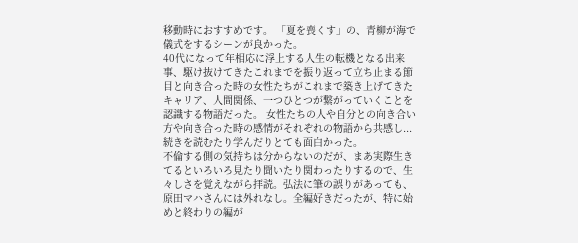移動時におすすめです。 「夏を喪くす」の、青柳が海で儀式をするシーンが良かった。
40代になって年相応に浮上する人生の転機となる出来事、駆け抜けてきたこれまでを振り返って立ち止まる節目と向き合った時の女性たちがこれまで築き上げてきたキャリア、人間関係、一つひとつが繋がっていくことを認識する物語だった。 女性たちの人や自分との向き合い方や向き合った時の感情がそれぞれの物語から共感し...続きを読むたり学んだりとても面白かった。
不倫する側の気持ちは分からないのだが、まあ実際生きてるといろいろ見たり聞いたり関わったりするので、生々しさを覚えながら拝読。弘法に筆の誤りがあっても、原田マハさんには外れなし。全編好きだったが、特に始めと終わりの編が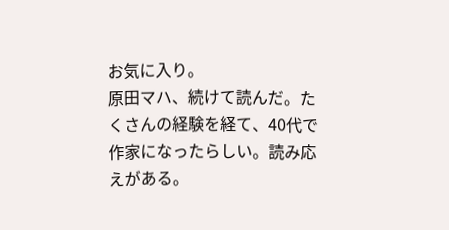お気に入り。
原田マハ、続けて読んだ。たくさんの経験を経て、40代で作家になったらしい。読み応えがある。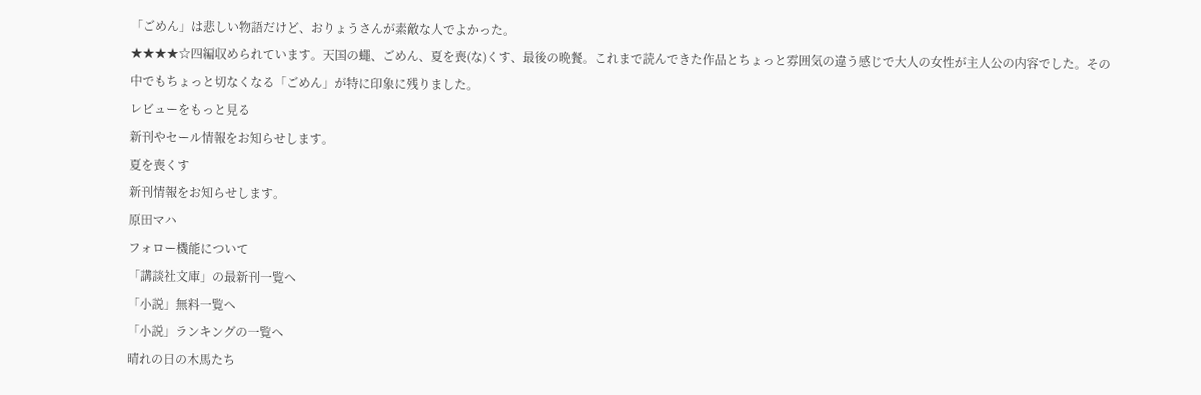「ごめん」は悲しい物語だけど、おりょうさんが素敵な人でよかった。
★★★★☆四編収められています。天国の蠅、ごめん、夏を喪(な)くす、最後の晩餐。これまで読んできた作品とちょっと雰囲気の違う感じで大人の女性が主人公の内容でした。その中でもちょっと切なくなる「ごめん」が特に印象に残りました。
レビューをもっと見る
新刊やセール情報をお知らせします。
夏を喪くす
新刊情報をお知らせします。
原田マハ
フォロー機能について
「講談社文庫」の最新刊一覧へ
「小説」無料一覧へ
「小説」ランキングの一覧へ
晴れの日の木馬たち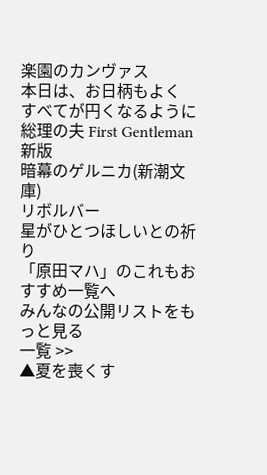楽園のカンヴァス
本日は、お日柄もよく
すべてが円くなるように
総理の夫 First Gentleman 新版
暗幕のゲルニカ(新潮文庫)
リボルバー
星がひとつほしいとの祈り
「原田マハ」のこれもおすすめ一覧へ
みんなの公開リストをもっと見る
一覧 >>
▲夏を喪くす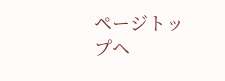ページトップヘ